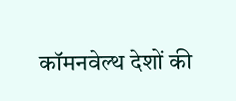कॉमनवेल्थ देशों की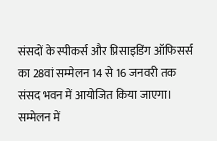संसदों के स्पीकर्स और प्रिसाइडिंग ऑफिसर्स का 28वां सम्मेलन 14 से 16 जनवरी तक संसद भवन में आयोजित किया जाएगा। सम्मेलन में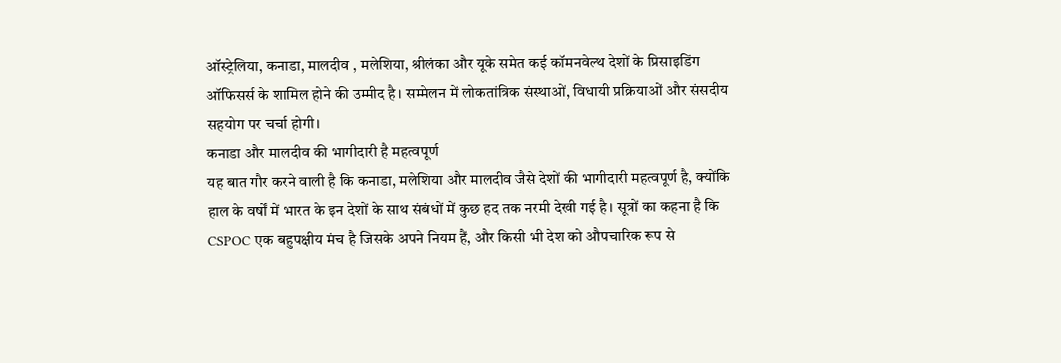ऑस्ट्रेलिया, कनाडा, मालदीव , मलेशिया, श्रीलंका और यूके समेत कई कॉमनवेल्थ देशों के प्रिसाइडिंग ऑफिसर्स के शामिल होने की उम्मीद है। सम्मेलन में लोकतांत्रिक संस्थाओं, विधायी प्रक्रियाओं और संसदीय सहयोग पर चर्चा होगी।
कनाडा और मालदीव की भागीदारी है महत्वपूर्ण
यह बात गौर करने वाली है कि कनाडा, मलेशिया और मालदीव जैसे देशों की भागीदारी महत्वपूर्ण है, क्योंकि हाल के वर्षों में भारत के इन देशों के साथ संबंधों में कुछ हद तक नरमी देखी गई है। सूत्रों का कहना है कि CSPOC एक बहुपक्षीय मंच है जिसके अपने नियम हैं, और किसी भी देश को औपचारिक रूप से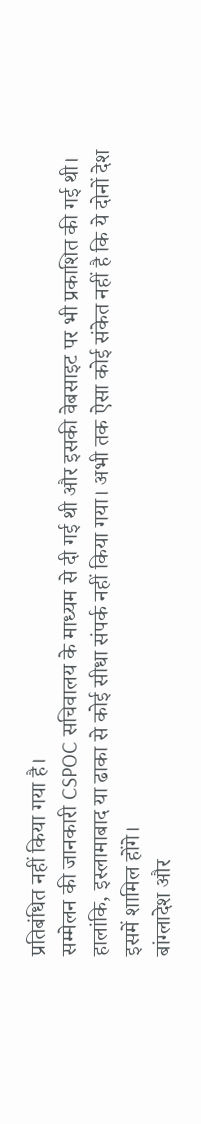प्रतिबंधित नहीं किया गया है।
सम्मेलन की जानकारी CSPOC सचिवालय के माध्यम से दी गई थी और इसकी वेबसाइट पर भी प्रकाशित की गई थी। हालांकि, इस्लामाबाद या ढाका से कोई सीधा संपर्क नहीं किया गया। अभी तक ऐसा कोई संकेत नहीं है कि ये दोनों देश इसमें शामिल होंगे।
बांग्लादेश और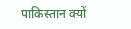पाकिस्तान क्यों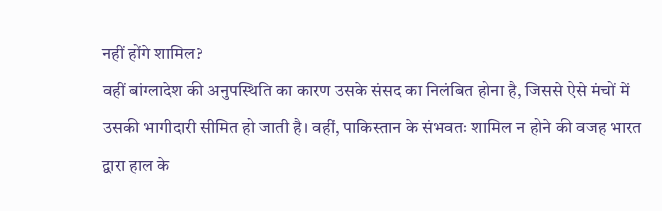नहीं होंगे शामिल?
वहीं बांग्लादेश की अनुपस्थिति का कारण उसके संसद का निलंबित होना है, जिससे ऐसे मंचों में उसकी भागीदारी सीमित हो जाती है। वहीं, पाकिस्तान के संभवतः शामिल न होने की वजह भारत द्वारा हाल के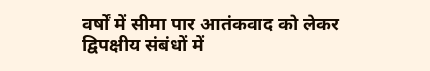वर्षों में सीमा पार आतंकवाद को लेकर द्विपक्षीय संबंधों में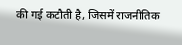की गई कटौती है, जिसमें राजनीतिक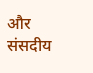और संसदीय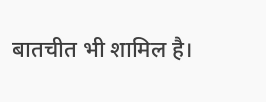बातचीत भी शामिल है।